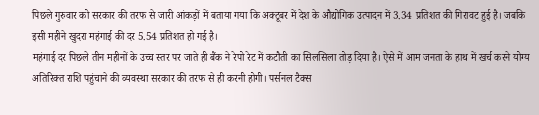पिछले गुरुवार को सरकार की तरफ से जारी आंकड़ों में बताया गया कि अक्टूबर में देश के औद्योगिक उत्पादन में 3.34 प्रतिशत की गिरावट हुई है। जबकि इसी महीने खुदरा महंगाई की दर 5.54 प्रतिशत हो गई है।
महंगाई दर पिछले तीन महीनों के उच्च स्तर पर जाते ही बैंक ने रेपो रेट में कटौती का सिलसिला तोड़ दिया है। ऐसे में आम जनता के हाथ में खर्च करने योग्य अतिरिक्त राशि पहुंचाने की व्यवस्था सरकार की तरफ से ही करनी होगी। पर्सनल टैक्स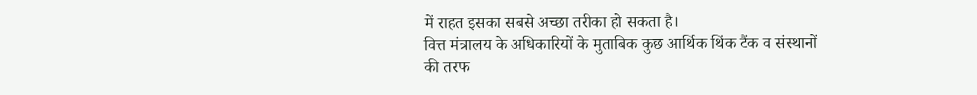में राहत इसका सबसे अच्छा तरीका हो सकता है।
वित्त मंत्रालय के अधिकारियों के मुताबिक कुछ आर्थिक थिंक टैंक व संस्थानों की तरफ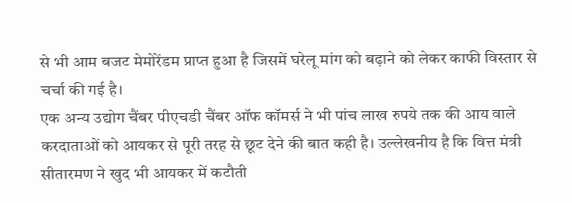से भी आम बजट मेमोरेंडम प्राप्त हुआ है जिसमें घरेलू मांग को बढ़ाने को लेकर काफी विस्तार से चर्चा की गई है।
एक अन्य उद्योग चैंबर पीएचडी चैंबर ऑफ कॉमर्स ने भी पांच लाख रुपये तक की आय वाले करदाताओं को आयकर से पूरी तरह से छूट देने की बात कही है। उल्लेखनीय है कि वित्त मंत्री सीतारमण ने खुद भी आयकर में कटौती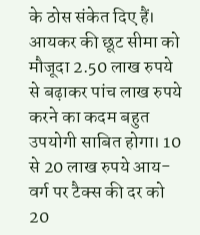के ठोस संकेत दिए हैं।
आयकर की छूट सीमा को मौजूदा 2.50 लाख रुपये से बढ़ाकर पांच लाख रुपये करने का कदम बहुत उपयोगी साबित होगा। 10 से 20 लाख रुपये आय-वर्ग पर टैक्स की दर को 20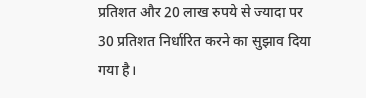प्रतिशत और 20 लाख रुपये से ज्यादा पर 30 प्रतिशत निर्धारित करने का सुझाव दिया गया है।